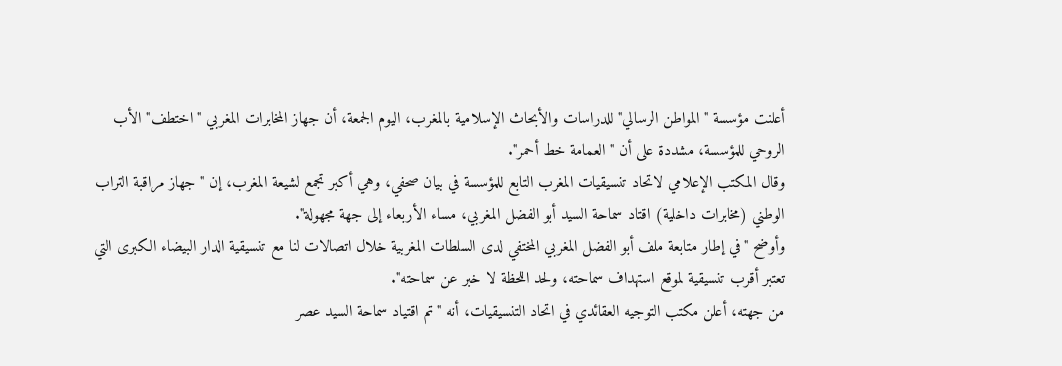أعلنت مؤسسة "المواطن الرسالي" للدراسات والأبحاث الإسلامية بالمغرب، اليوم الجمعة، أن جهاز المخابرات المغربي "اختطف" الأب الروحي للمؤسسة، مشددة على أن "العمامة خط أحمر".
وقال المكتب الإعلامي لاتحاد تنسيقيات المغرب التابع للمؤسسة في بيان صحفي، وهي أكبر تجمع لشيعة المغرب، إن "جهاز مراقبة التراب الوطني (مخابرات داخلية) اقتاد سماحة السيد أبو الفضل المغربي، مساء الأربعاء إلى جهة مجهولة".
وأوضح "في إطار متابعة ملف أبو الفضل المغربي المختفي لدى السلطات المغربية خلال اتصالات لنا مع تنسيقية الدار البيضاء الكبرى التي تعتبر أقرب تنسيقية لموقع استهداف سماحته، ولحد اللحظة لا خبر عن سماحته".
من جهته، أعلن مكتب التوجيه العقائدي في اتحاد التنسيقيات، أنه "تم اقتياد سماحة السيد عصر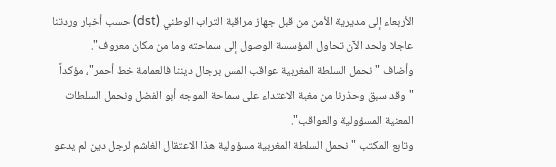الأربعاء إلى مديرية الأمن من قبل جهاز مراقبة التراب الوطني (dst) حسب أخبار وردتنا عاجلا ولحد الآن تحاول المؤسسة الوصول إلى سماحته وما من مكان معروف".
وأضاف "نحمل السلطة المغربية عواقب المس برجال ديننا فالعمامة خط أحمر"، مؤكداً "وقد سبق وحذرنا من مغبة الاعتداء على سماحة الموجه أبو الفضل ونحمل السلطات المعنية المسؤولية والعواقب".
وتابع المكتب "نحمل السلطة المغربية مسؤولية هذا الاعتقال الغاشم لرجل دين لم يدعو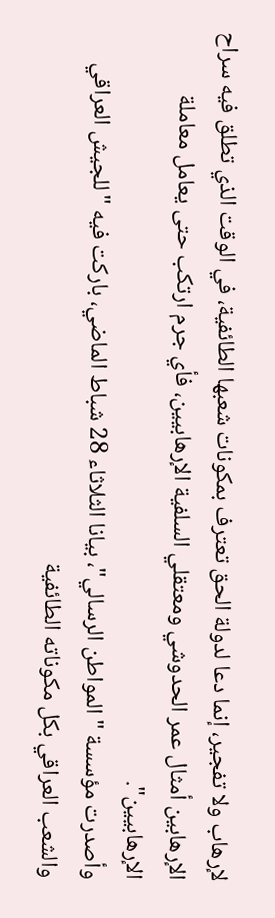لإرهاب ولا تفجير، إنما دعا لدولة الحق تعترف بمكونات شعبها الطائفية، في الوقت الذي تطلق فيه سراح الإرهابين أمثال عمر الحدوشي ومعتقلي السلفية الإرهابيين، فأي جرم ارتكب حتى يعامل معاملة الإرهابيين".
وأصدرت مؤسسة "المواطن الرسالي"، بيانا الثلاثاء 28 شباط الماضي، باركت فيه "للجيش العراقي والشعب العراقي بكل مكوناته الطائفية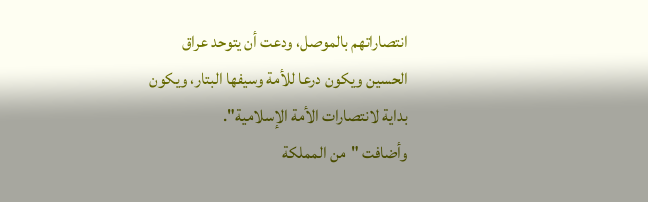انتصاراتهم بالموصل، ودعت أن يتوحد عراق الحسين ويكون درعا للأمة وسيفها البتار، ويكون بداية لانتصارات الأمة الإسلامية".
وأضافت "من المملكة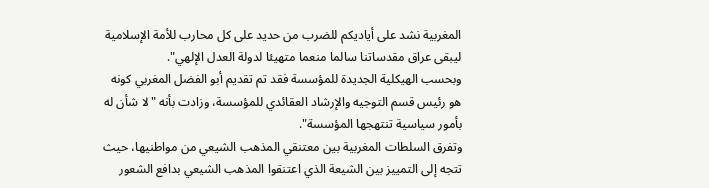المغربية نشد على أياديكم للضرب من حديد على كل محارب للأمة الإسلامية ليبقى عراق مقدساتنا سالما منعما متهيئا لدولة العدل الإلهي".
وبحسب الهيكلية الجديدة للمؤسسة فقد تم تقديم أبو الفضل المغربي كونه هو رئيس قسم التوجيه والإرشاد العقائدي للمؤسسة، وزادت بأنه "لا شأن له بأمور سياسية تنتهجها المؤسسة".
وتفرق السلطات المغربية بين معتنقي المذهب الشيعي من مواطنيها، حيث تتجه إلى التمييز بين الشيعة الذي اعتنقوا المذهب الشيعي بدافع الشعور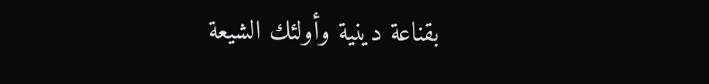بقناعة دينية وأولئك الشيعة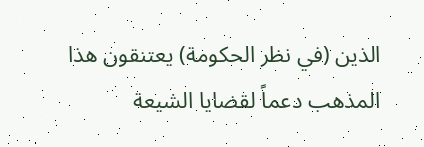الذين (في نظر الحكومة) يعتنقون هذا المذهب دعماً لقضايا الشيعة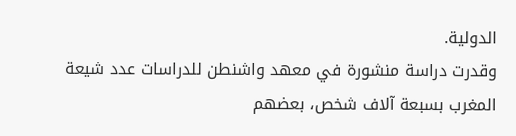الدولية.
وقدرت دراسة منشورة في معهد واشنطن للدراسات عدد شيعة المغرب بسبعة آلاف شخص، بعضهم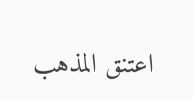اعتنق المذهب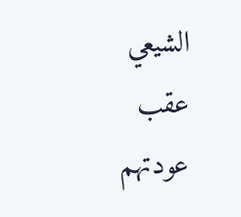الشيعي عقب عودتهم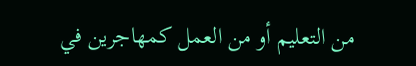من التعليم أو من العمل كمهاجرين في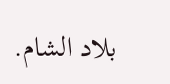بلاد الشام.